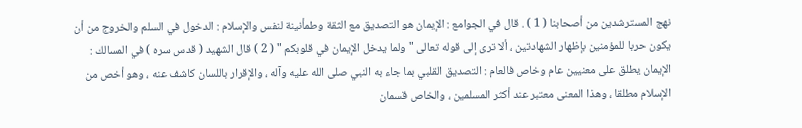نهج المسترشدين من أصحابنا ( 1 ) . قال في الجوامع : الإيمان هو التصديق مع الثقة وطمأنينة لنفس والإسلام : الدخول في السلم والخروج من أن يكون حربا للمؤمنين بإظهار الشهادتين ، ألا ترى إلى قوله تعالى " ولما يدخل الإيمان في قلوبكم " ( 2 ) قال الشهيد ( قدس سره ) في المسالك : الإيمان يطلق على معنيين عام وخاص فالعام : التصديق القلبي بما جاء به النبي صلى الله عليه وآله ، والإقرار باللسان كاشف عنه ، وهو أخص من الإسلام مطلقا ، وهذا المعنى معتبر عند أكثر المسلمين ، والخاص قسمان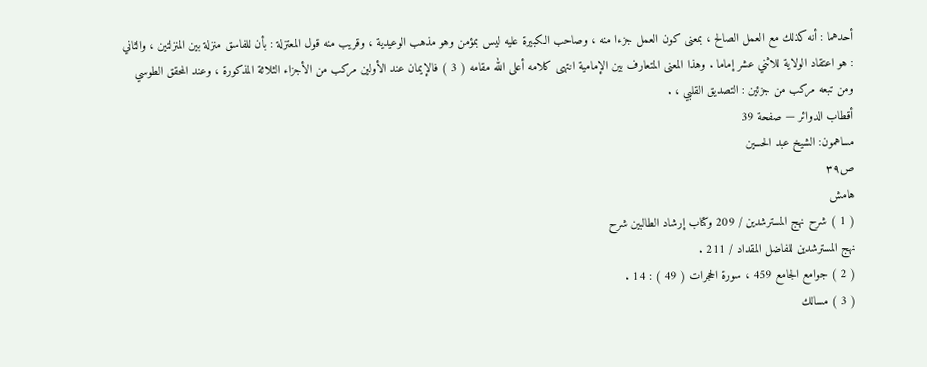أحدهما : أنه كذلك مع العمل الصالح ، بمعنى كون العمل جزءا منه ، وصاحب الكبيرة عليه ليس بمؤمن وهو مذهب الوعيدية ، وقريب منه قول المعتزلة : بأن للفاسق منزلة بين المنزلتين ، والثاني : هو اعتقاد الولاية للاثني عشر إماما . وهذا المعنى المتعارف بين الإمامية انتهى كلامه أعلى الله مقامه ( 3 ) فالإيمان عند الأولين مركب من الأجزاء الثلاثة المذكورة ، وعند المحقق الطوسي ومن تبعه مركب من جزئين : التصديق القلبي ، .
أقطاب الدوائر — صفحة 39
مساهمون: الشيخ عبد الحسين
ص٣٩
هامش
( 1 ) شرح نهج المسترشدين / 209 وكتاب إرشاد الطالبين شرح
نهج المسترشدين للفاضل المقداد / 211 .
( 2 ) جوامع الجامع 459 ، سورة الحجرات ( 49 ) : 14 .
( 3 ) مسالك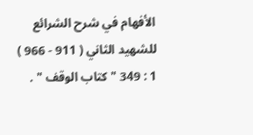الأفهام في شرح الشرائع للشهيد الثاني ( 911 - 966 )
1 : 349 " كتاب الوقف " .